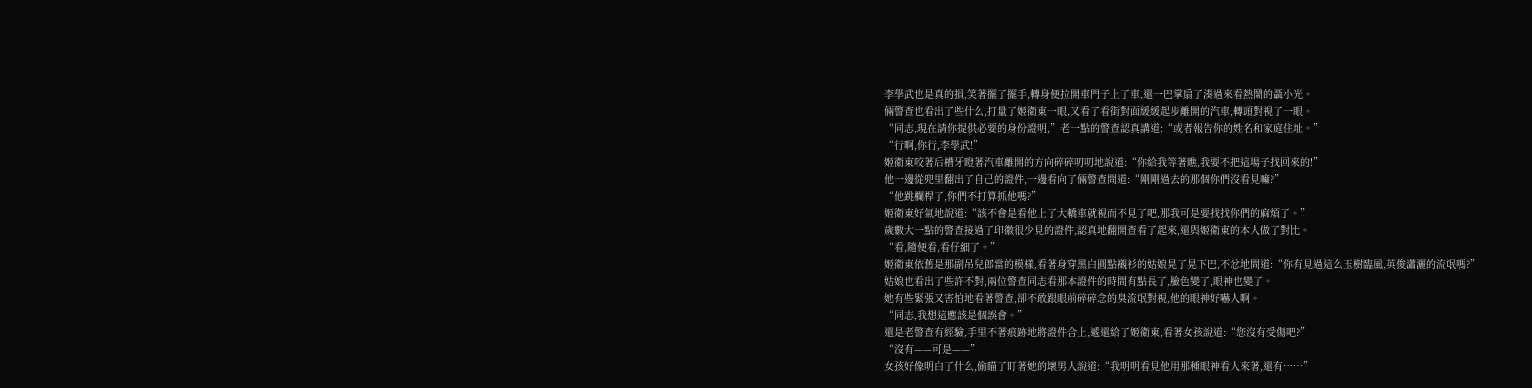李學武也是真的損,笑著擺了擺手,轉身便拉開車門子上了車,還一巴掌扇了湊過來看熱鬧的聶小光。
倆警查也看出了些什么,打量了姬衛東一眼,又看了看街對面緩緩起步離開的汽車,轉頭對視了一眼。
“同志,現在請你提供必要的身份證明,”老一點的警查認真講道:“或者報告你的姓名和家庭住址。”
“行啊,你行,李學武!”
姬衛東咬著后槽牙瞪著汽車離開的方向碎碎叨叨地說道:“你給我等著瞧,我要不把這場子找回來的!”
他一邊從兜里翻出了自己的證件,一邊看向了倆警查問道:“剛剛過去的那個你們沒看見嘛?”
“他跳欄桿了,你們不打算抓他嗎?”
姬衛東好氣地說道:“該不會是看他上了大轎車就視而不見了吧,那我可是要找找你們的麻煩了。”
歲數大一點的警查接過了印徽很少見的證件,認真地翻開查看了起來,還與姬衛東的本人做了對比。
“看,隨便看,看仔細了。”
姬衛東依舊是那副吊兒郎當的模樣,看著身穿黑白圓點襯衫的姑娘晃了晃下巴,不忿地問道:“你有見過這么玉樹臨風,英俊瀟灑的流氓嗎?”
姑娘也看出了些許不對,兩位警查同志看那本證件的時間有點長了,臉色變了,眼神也變了。
她有些緊張又害怕地看著警查,卻不敢跟眼前碎碎念的臭流氓對視,他的眼神好嚇人啊。
“同志,我想這應該是個誤會。”
還是老警查有經驗,手里不著痕跡地將證件合上,遞還給了姬衛東,看著女孩說道:“您沒有受傷吧?”
“沒有——可是——”
女孩好像明白了什么,偷瞄了盯著她的壞男人說道:“我明明看見他用那種眼神看人來著,還有……”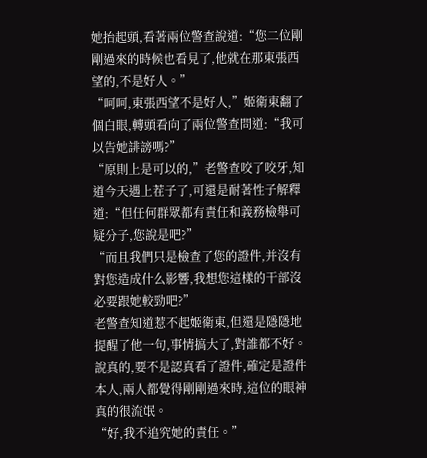她抬起頭,看著兩位警查說道:“您二位剛剛過來的時候也看見了,他就在那東張西望的,不是好人。”
“呵呵,東張西望不是好人,”姬衛東翻了個白眼,轉頭看向了兩位警查問道:“我可以告她誹謗嗎?”
“原則上是可以的,”老警查咬了咬牙,知道今天遇上茬子了,可還是耐著性子解釋道:“但任何群眾都有責任和義務檢舉可疑分子,您說是吧?”
“而且我們只是檢查了您的證件,并沒有對您造成什么影響,我想您這樣的干部沒必要跟她較勁吧?”
老警查知道惹不起姬衛東,但還是隱隱地提醒了他一句,事情搞大了,對誰都不好。
說真的,要不是認真看了證件,確定是證件本人,兩人都覺得剛剛過來時,這位的眼神真的很流氓。
“好,我不追究她的責任。”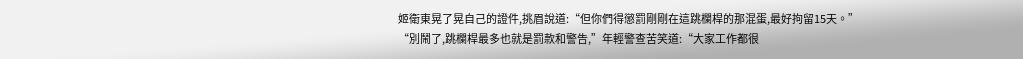姬衛東晃了晃自己的證件,挑眉說道:“但你們得懲罰剛剛在這跳欄桿的那混蛋,最好拘留15天。”
“別鬧了,跳欄桿最多也就是罰款和警告,”年輕警查苦笑道:“大家工作都很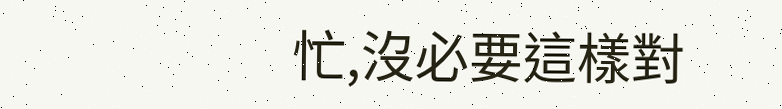忙,沒必要這樣對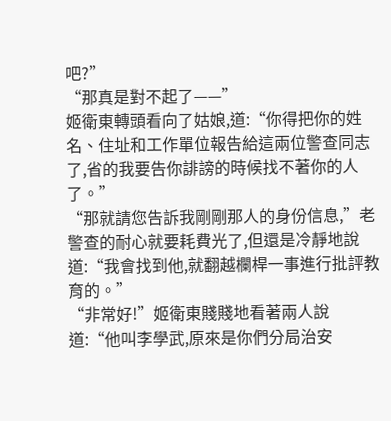吧?”
“那真是對不起了——”
姬衛東轉頭看向了姑娘,道:“你得把你的姓名、住址和工作單位報告給這兩位警查同志了,省的我要告你誹謗的時候找不著你的人了。”
“那就請您告訴我剛剛那人的身份信息,”老警查的耐心就要耗費光了,但還是冷靜地說道:“我會找到他,就翻越欄桿一事進行批評教育的。”
“非常好!”姬衛東賤賤地看著兩人說道:“他叫李學武,原來是你們分局治安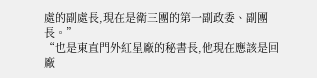處的副處長,現在是衛三團的第一副政委、副團長。”
“也是東直門外紅星廠的秘書長,他現在應該是回廠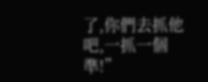了,你們去抓他吧,一抓一個準!”